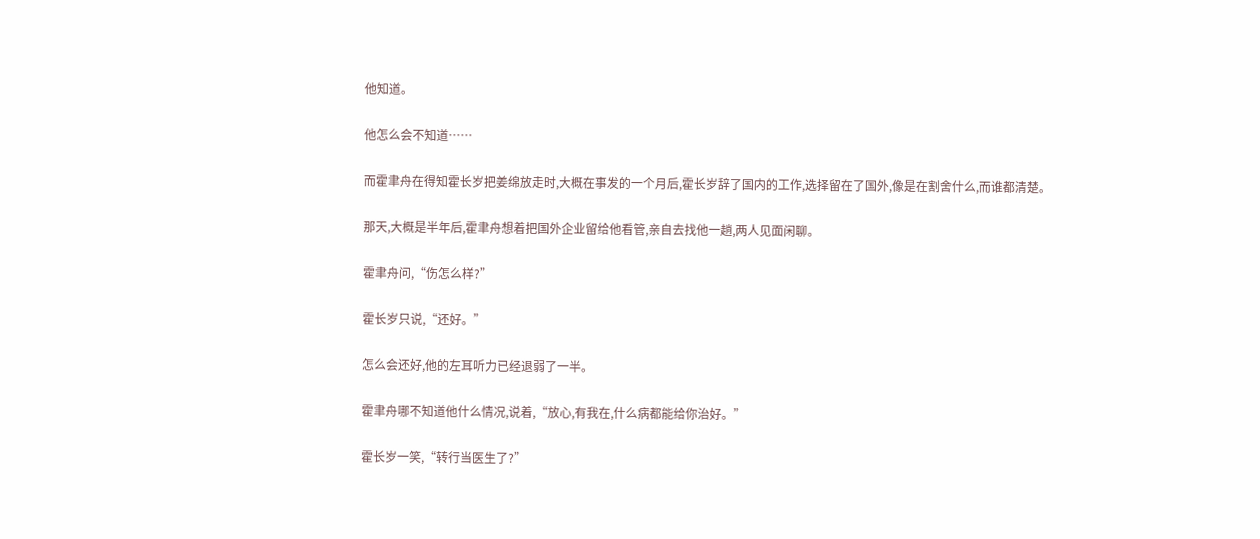他知道。

他怎么会不知道……

而霍聿舟在得知霍长岁把姜绵放走时,大概在事发的一个月后,霍长岁辞了国内的工作,选择留在了国外,像是在割舍什么,而谁都清楚。

那天,大概是半年后,霍聿舟想着把国外企业留给他看管,亲自去找他一趟,两人见面闲聊。

霍聿舟问,“伤怎么样?”

霍长岁只说,“还好。”

怎么会还好,他的左耳听力已经退弱了一半。

霍聿舟哪不知道他什么情况,说着,“放心,有我在,什么病都能给你治好。”

霍长岁一笑,“转行当医生了?”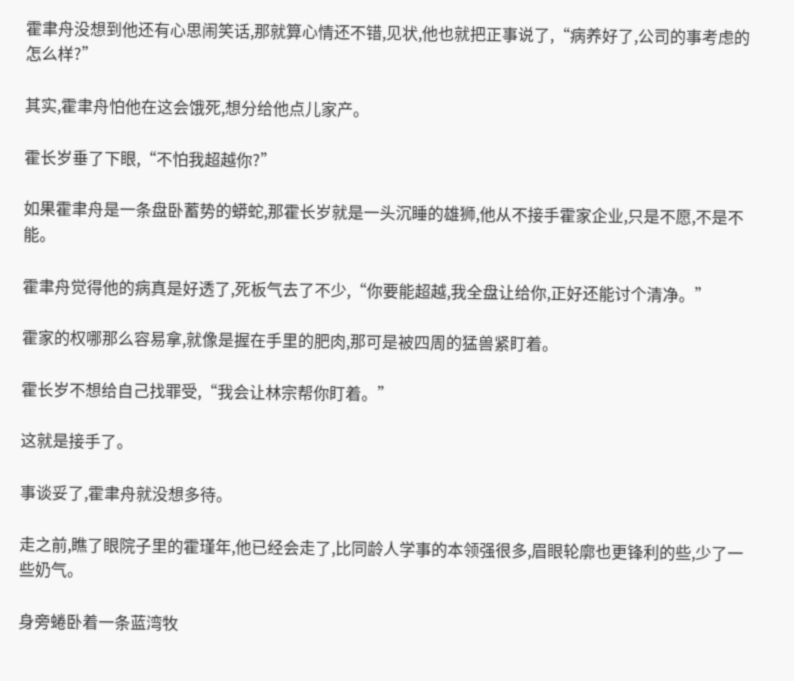霍聿舟没想到他还有心思闹笑话,那就算心情还不错,见状,他也就把正事说了,“病养好了,公司的事考虑的怎么样?”

其实,霍聿舟怕他在这会饿死,想分给他点儿家产。

霍长岁垂了下眼,“不怕我超越你?”

如果霍聿舟是一条盘卧蓄势的蟒蛇,那霍长岁就是一头沉睡的雄狮,他从不接手霍家企业,只是不愿,不是不能。

霍聿舟觉得他的病真是好透了,死板气去了不少,“你要能超越,我全盘让给你,正好还能讨个清净。”

霍家的权哪那么容易拿,就像是握在手里的肥肉,那可是被四周的猛兽紧盯着。

霍长岁不想给自己找罪受,“我会让林宗帮你盯着。”

这就是接手了。

事谈妥了,霍聿舟就没想多待。

走之前,瞧了眼院子里的霍瑾年,他已经会走了,比同龄人学事的本领强很多,眉眼轮廓也更锋利的些,少了一些奶气。

身旁蜷卧着一条蓝湾牧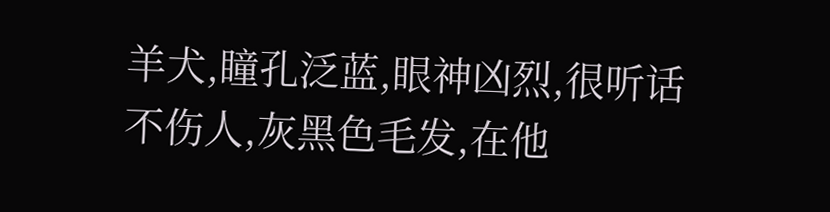羊犬,瞳孔泛蓝,眼神凶烈,很听话不伤人,灰黑色毛发,在他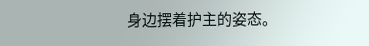身边摆着护主的姿态。